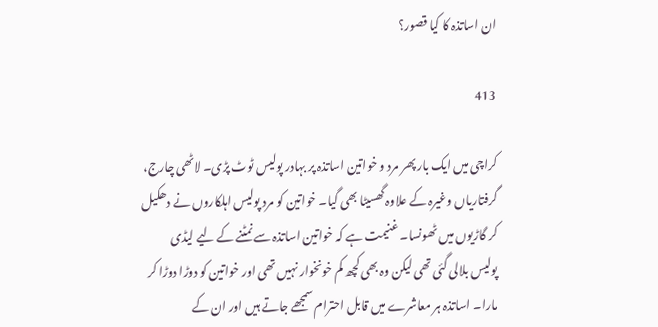ان اساتذہ کا کیا قصور؟

413

کراچی میں ایک بار پھر مرد و خواتین اساتذہ پر بہادر پولیس ٹوٹ پڑی۔ لاٹھی چارج، گرفتاریاں وغیرہ کے علاوہ گھسیٹا بھی گیا۔ خواتین کو مرد پولیس اہلکاروں نے دھکیل کر گاڑیوں میں ٹھونسا۔ غنیمت ہے کہ خواتین اساتذہ سے نمٹنے کے لیے لیڈی پولیس بلالی گئی تھی لیکن وہ بھی کچھ کم خونخوار نہیں تھی اور خواتین کو دوڑا دوڑا کر مارا۔ اساتذہ ہر معاشرے میں قابل احترام سمجھے جاتے ہیں اور ان کے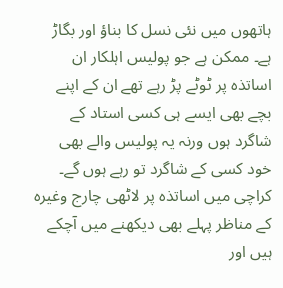ہاتھوں میں نئی نسل کا بناؤ اور بگاڑ ہے۔ ممکن ہے جو پولیس اہلکار ان اساتذہ پر ٹوٹے پڑ رہے تھے ان کے اپنے بچے بھی ایسے ہی کسی استاد کے شاگرد ہوں ورنہ یہ پولیس والے بھی خود کسی کے شاگرد تو رہے ہوں گے۔ کراچی میں اساتذہ پر لاٹھی چارج وغیرہ کے مناظر پہلے بھی دیکھنے میں آچکے ہیں اور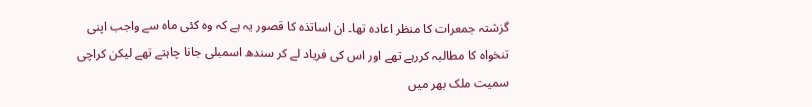گزشتہ جمعرات کا منظر اعادہ تھا۔ ان اساتذہ کا قصور یہ ہے کہ وہ کئی ماہ سے واجب اپنی تنخواہ کا مطالبہ کررہے تھے اور اس کی فریاد لے کر سندھ اسمبلی جانا چاہتے تھے لیکن کراچی سمیت ملک بھر میں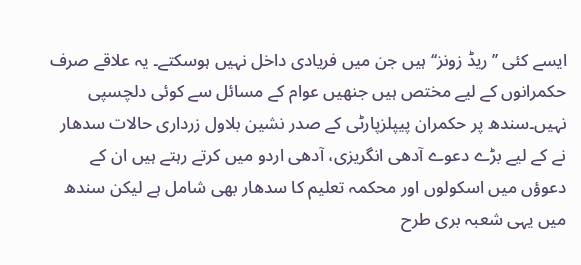ایسے کئی ’’ریڈ زونز‘‘ ہیں جن میں فریادی داخل نہیں ہوسکتے۔ یہ علاقے صرف حکمرانوں کے لیے مختص ہیں جنھیں عوام کے مسائل سے کوئی دلچسپی نہیں۔سندھ پر حکمران پیپلزپارٹی کے صدر نشین بلاول زرداری حالات سدھار نے کے لیے بڑے دعوے آدھی انگریزی، آدھی اردو میں کرتے رہتے ہیں ان کے دعوؤں میں اسکولوں اور محکمہ تعلیم کا سدھار بھی شامل ہے لیکن سندھ میں یہی شعبہ بری طرح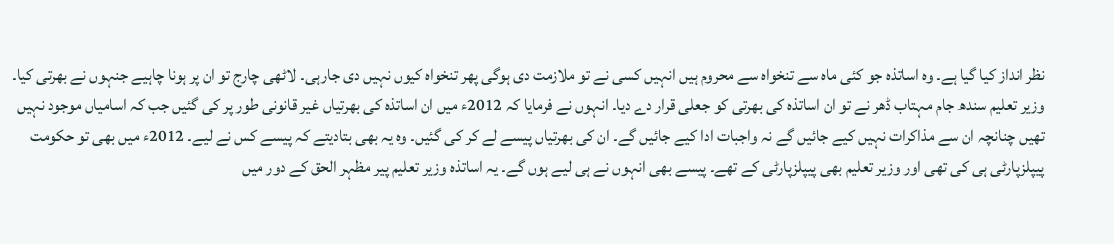نظر انداز کیا گیا ہے۔ وہ اساتذہ جو کئی ماہ سے تنخواہ سے محروم ہیں انہیں کسی نے تو ملازمت دی ہوگی پھر تنخواہ کیوں نہیں دی جارہی۔ لاٹھی چارج تو ان پر ہونا چاہیے جنہوں نے بھرتی کیا۔ وزیر تعلیم سندھ جام مہتاب ڈھر نے تو ان اساتذہ کی بھرتی کو جعلی قرار دے دیا۔ انہوں نے فرمایا کہ 2012ء میں ان اساتذہ کی بھرتیاں غیر قانونی طور پر کی گئیں جب کہ اسامیاں موجود نہیں تھیں چنانچہ ان سے مذاکرات نہیں کیے جائیں گے نہ واجبات ادا کیے جائیں گے۔ ان کی بھرتیاں پیسے لے کر کی گئیں۔ وہ یہ بھی بتادیتے کہ پیسے کس نے لیے۔ 2012ء میں بھی تو حکومت پیپلزپارٹی ہی کی تھی اور وزیر تعلیم بھی پیپلزپارٹی کے تھے۔ پیسے بھی انہوں نے ہی لیے ہوں گے۔ یہ اساتذہ وزیر تعلیم پیر مظہر الحق کے دور میں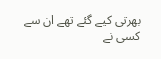بھرتی کیے گئے تھے ان سے کسی نے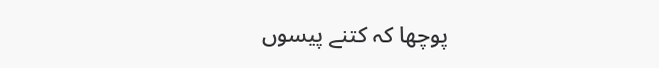پوچھا کہ کتنے پیسوں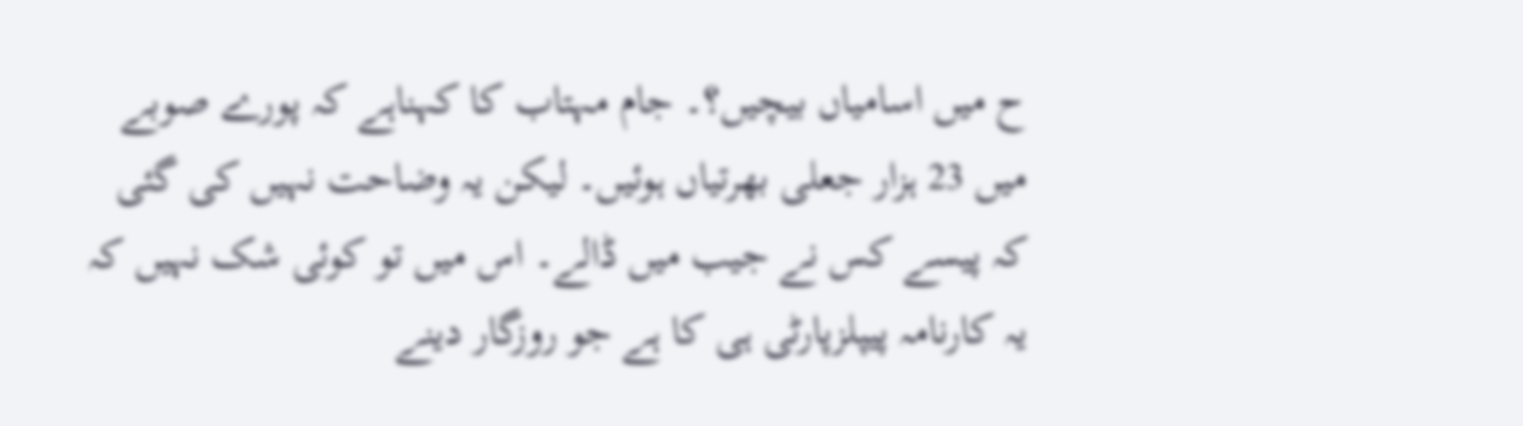ح میں اسامیاں بیچیں؟۔ جام مہتاب کا کہناہے کہ پورے صوبے میں 23 ہزار جعلی بھرتیاں ہوئیں۔ لیکن یہ وضاحت نہیں کی گئی کہ پیسے کس نے جیب میں ڈالے۔ اس میں تو کوئی شک نہیں کہ یہ کارنامہ پیپلزپارٹی ہی کا ہے جو روزگار دینے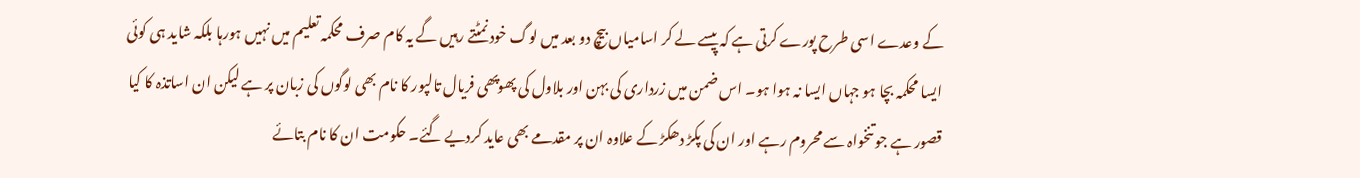کے وعدے اسی طرح پورے کرتی ہے کہ پیسے لے کر اسامیاں بیچ دو بعد میں لوگ خود نمٹتے رہیں گے یہ کام صرف محکمہ تعلیم میں نہیں ہورہا بلکہ شاید ہی کوئی ایسا محکمہ بچا ہو جہاں ایسا نہ ہوا ہو۔ اس ضمن میں زرداری کی بہن اور بلاول کی پھوپھی فریال تالپور کا نام بھی لوگوں کی زبان پر ہے لیکن ان اساتذہ کا کیا قصور ہے جو تنخواہ سے محروم رہے اور ان کی پکڑ دھکڑ کے علاوہ ان پر مقدمے بھی عاید کردیے گئے۔ حکومت ان کا نام بتائے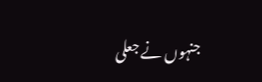جنہوں نے جعلی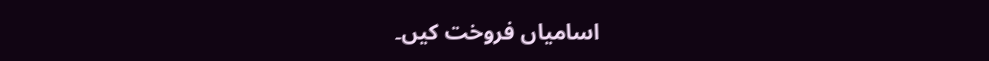اسامیاں فروخت کیں۔